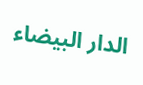الدار البيضاء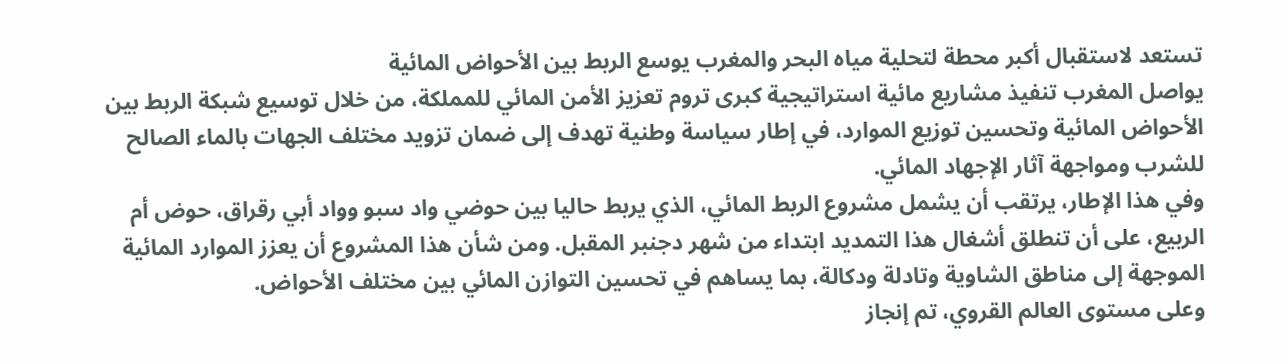تستعد لاستقبال أكبر محطة لتحلية مياه البحر والمغرب يوسع الربط بين الأحواض المائية
يواصل المغرب تنفيذ مشاريع مائية استراتيجية كبرى تروم تعزيز الأمن المائي للمملكة، من خلال توسيع شبكة الربط بين الأحواض المائية وتحسين توزيع الموارد، في إطار سياسة وطنية تهدف إلى ضمان تزويد مختلف الجهات بالماء الصالح للشرب ومواجهة آثار الإجهاد المائي.
وفي هذا الإطار، يرتقب أن يشمل مشروع الربط المائي، الذي يربط حاليا بين حوضي واد سبو وواد أبي رقراق، حوض أم الربيع، على أن تنطلق أشغال هذا التمديد ابتداء من شهر دجنبر المقبل. ومن شأن هذا المشروع أن يعزز الموارد المائية الموجهة إلى مناطق الشاوية وتادلة ودكالة، بما يساهم في تحسين التوازن المائي بين مختلف الأحواض.
وعلى مستوى العالم القروي، تم إنجاز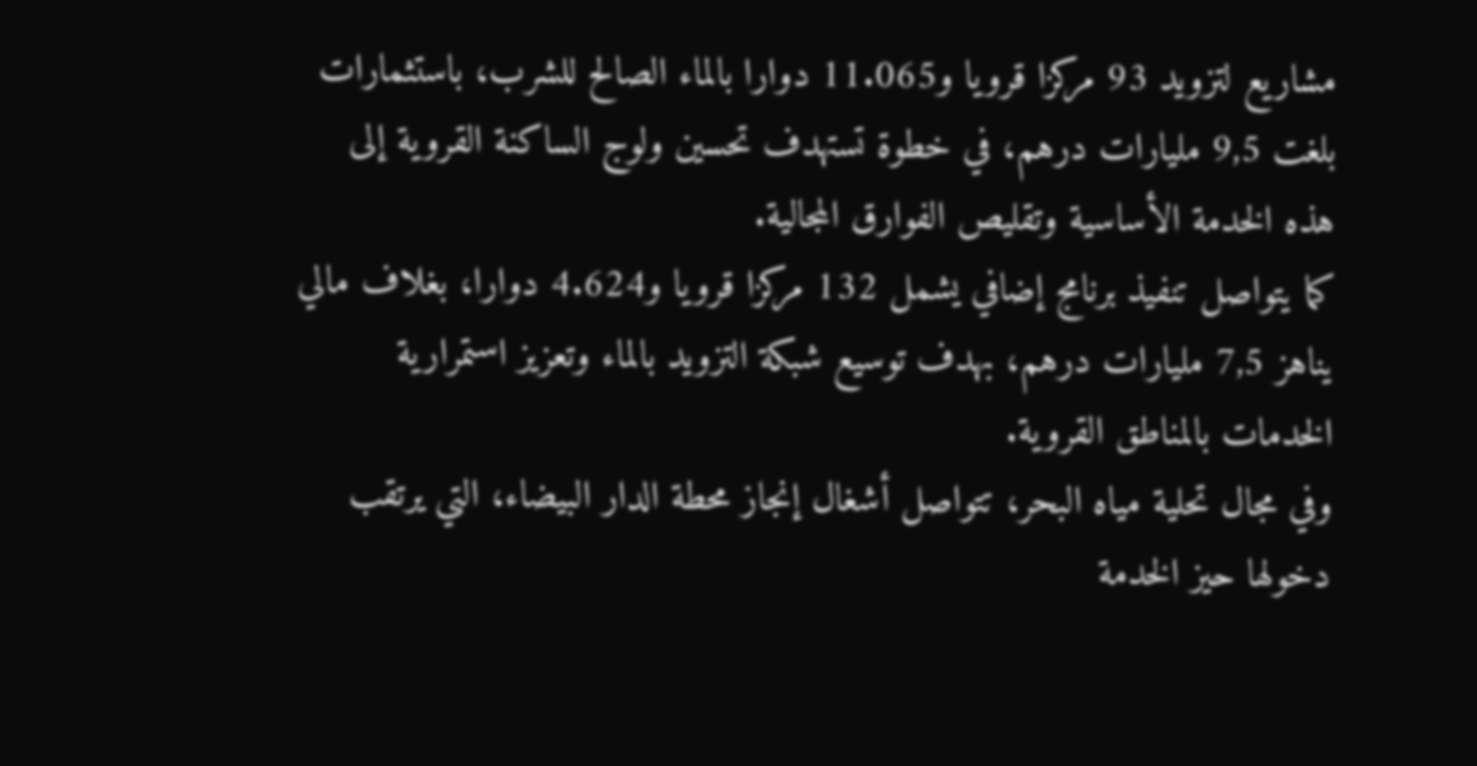مشاريع لتزويد 93 مركزا قرويا و11.065 دوارا بالماء الصالح للشرب، باستثمارات بلغت 9,5 مليارات درهم، في خطوة تستهدف تحسين ولوج الساكنة القروية إلى هذه الخدمة الأساسية وتقليص الفوارق المجالية.
كما يتواصل تنفيذ برنامج إضافي يشمل 132 مركزا قرويا و4.624 دوارا، بغلاف مالي يناهز 7,5 مليارات درهم، بهدف توسيع شبكة التزويد بالماء وتعزيز استمرارية الخدمات بالمناطق القروية.
وفي مجال تحلية مياه البحر، تتواصل أشغال إنجاز محطة الدار البيضاء، التي يرتقب دخولها حيز الخدمة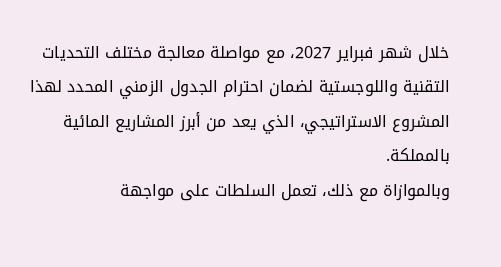خلال شهر فبراير 2027، مع مواصلة معالجة مختلف التحديات التقنية واللوجستية لضمان احترام الجدول الزمني المحدد لهذا المشروع الاستراتيجي، الذي يعد من أبرز المشاريع المائية بالمملكة.
وبالموازاة مع ذلك، تعمل السلطات على مواجهة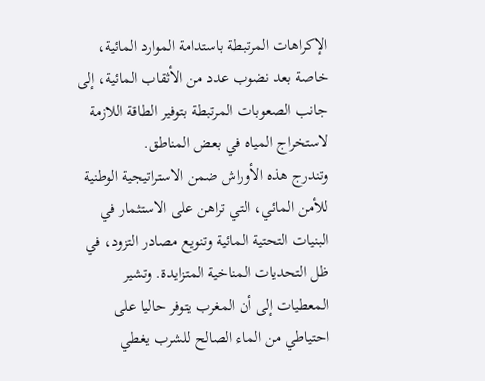الإكراهات المرتبطة باستدامة الموارد المائية، خاصة بعد نضوب عدد من الأثقاب المائية، إلى جانب الصعوبات المرتبطة بتوفير الطاقة اللازمة لاستخراج المياه في بعض المناطق.
وتندرج هذه الأوراش ضمن الاستراتيجية الوطنية للأمن المائي، التي تراهن على الاستثمار في البنيات التحتية المائية وتنويع مصادر التزود، في ظل التحديات المناخية المتزايدة. وتشير المعطيات إلى أن المغرب يتوفر حاليا على احتياطي من الماء الصالح للشرب يغطي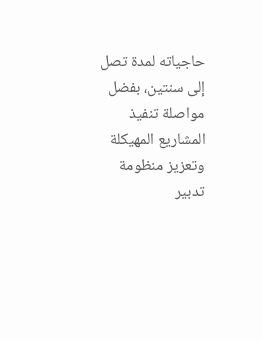حاجياته لمدة تصل إلى سنتين، بفضل مواصلة تنفيذ المشاريع المهيكلة وتعزيز منظومة تدبير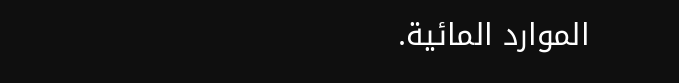الموارد المائية.